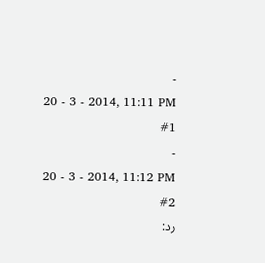-
20 - 3 - 2014, 11:11 PM
#1
-
20 - 3 - 2014, 11:12 PM
#2
رد: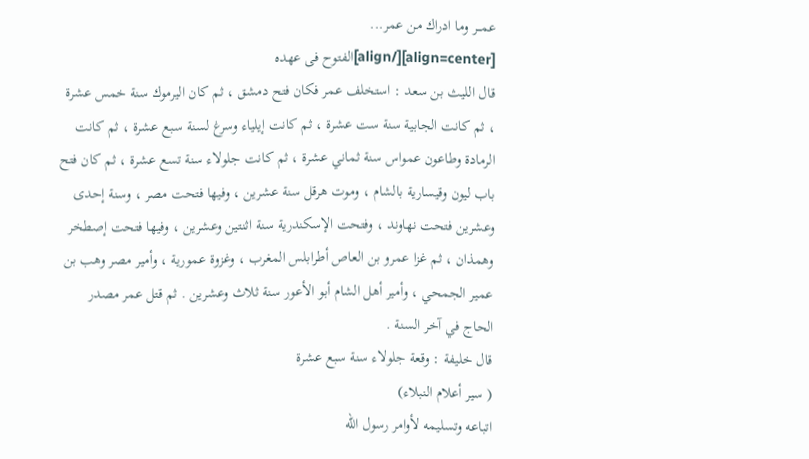عمـــر وما ادراك من عمر...
[align=center][/align]الفتوح فى عهده
قال الليث بن سعد : استخلف عمر فكان فتح دمشق ، ثم كان اليرموك سنة خمس عشرة ، ثم كانت الجابية سنة ست عشرة ، ثم كانت إيلياء وسرغ لسنة سبع عشرة ، ثم كانت الرمادة وطاعون عمواس سنة ثماني عشرة ، ثم كانت جلولاء سنة تسع عشرة ، ثم كان فتح باب ليون وقيسارية بالشام ، وموت هرقل سنة عشرين ، وفيها فتحت مصر ، وسنة إحدى وعشرين فتحت نهاوند ، وفتحت الإسكندرية سنة اثنتين وعشرين ، وفيها فتحت إصطخر وهمذان ، ثم غزا عمرو بن العاص أطرابلس المغرب ، وغزوة عمورية ، وأمير مصر وهب بن عمير الجمحي ، وأمير أهل الشام أبو الأعور سنة ثلاث وعشرين . ثم قتل عمر مصدر الحاج في آخر السنة .
قال خليفة : وقعة جلولاء سنة سبع عشرة
( سير أعلام النبلاء)
اتباعه وتسليمه لأوامر رسول الله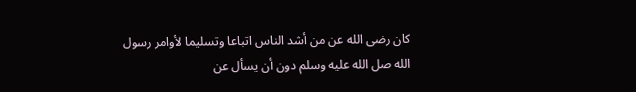كان رضى الله عن من أشد الناس اتباعا وتسليما لأوامر رسول الله صل الله عليه وسلم دون أن يسأل عن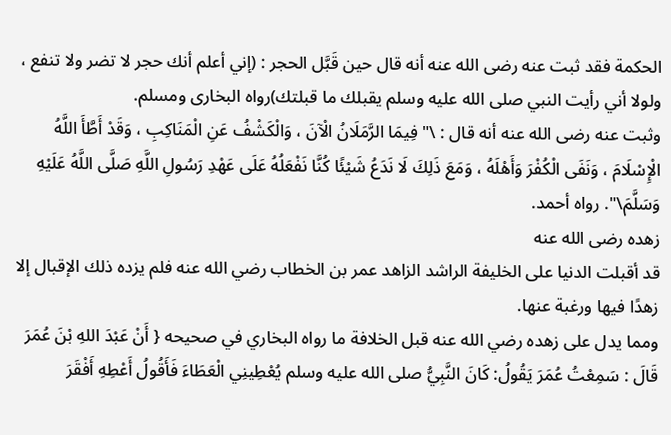الحكمة فقد ثبت عنه رضى الله عنه أنه قال حين قَبَّل الحجر : (إني أعلم أنك حجر لا تضر ولا تنفع ، ولولا أني رأيت النبي صلى الله عليه وسلم يقبلك ما قبلتك)رواه البخارى ومسلم.
وثبت عنه رضى الله عنه أنه قال : \"فِيمَا الرَّمَلَانُ الْآنَ ، وَالْكَشْفُ عَنِ الْمَنَاكِبِ ، وَقَدْ أَطَّأَ اللَّهُ الْإِسْلَامَ ، وَنَفَى الْكُفْرَ وَأَهْلَهُ ، وَمَعَ ذَلِكَ لَا نَدَعُ شَيْئًا كُنَّا نَفْعَلُهُ عَلَى عَهْدِ رَسُولِ اللَّهِ صَلَّى اللَّهُ عَلَيْهِ وَسَلَّمَ\". رواه أحمد.
زهده رضى الله عنه
قد أقبلت الدنيا على الخليفة الراشد الزاهد عمر بن الخطاب رضي الله عنه فلم يزده ذلك الإقبال إلا زهدًا فيها ورغبة عنها.
ومما يدل على زهده رضي الله عنه قبل الخلافة ما رواه البخاري في صحيحه { أَنْ عَبْدَ اللهِ بْنَ عُمَرَ قَالَ : سَمِعْتُ عُمَرَ يَقُولُ: كَانَ النَّبِيُّ صلى الله عليه وسلم يُعْطِينِي الْعَطَاءَ فَأَقُولُ أَعْطِهِ أَفْقَرَ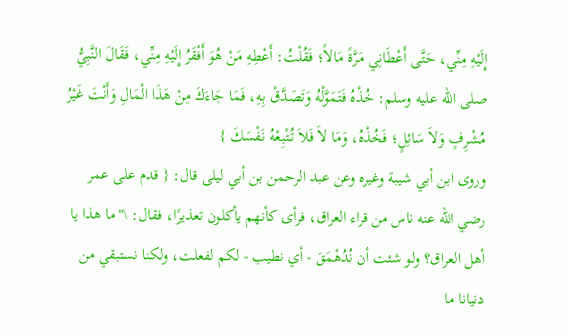إِلَيْهِ مِنِّي، حَتَّى أَعْطَانِي مَرَّةً مَالاً؛ فَقُلْتُ: أَعْطِهِ مَنْ هُوَ أَفْقَرُ إِلَيْهِ مِنِّي، فَقَالَ النَّبِيُّ صلى الله عليه وسلم: خُذْهُ فَتَمَوَّلْهُ وَتَصَدَّقْ بِهِ، فَمَا جَاءَكَ مِنْ هَذَا الْمَالِ وَأَنْتَ غَيْرُ مُشْرِفٍ وَلاَ سَائِلٍ؛ فَخُذْهُ، وَمَا لاَ فَلاَ تُتْبِعْهُ نَفْسَكَ }
وروى ابن أبي شيبة وغيره وعن عبد الرحمن بن أبي ليلى قال: { قدم على عمر رضي الله عنه ناس من قراء العراق، فرأى كأنهم يأكلون تعذيرًا، فقال: \"ما هذا يا أهل العراق؟ ولو شئت أن نُدُهْمَقَ - أي نطيب - لكم لفعلت، ولكنا نستبقي من دنيانا ما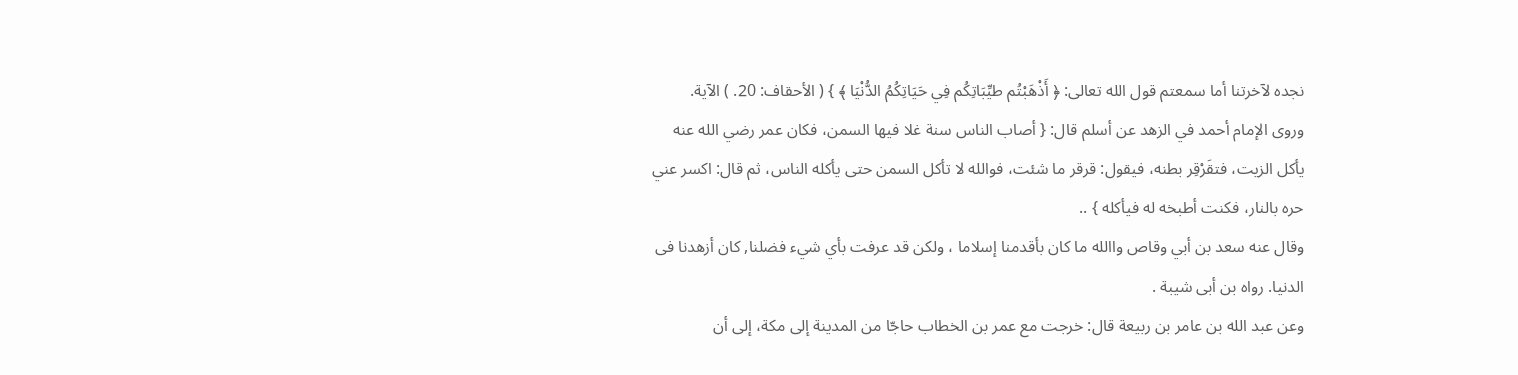نجده لآخرتنا أما سمعتم قول الله تعالى: ﴿ أَذْهَبْتُم طيِّبَاتِكُم فِي حَيَاتِكُمُ الدُّنْيَا ﴾ } ( الأحقاف: 20. ) الآية.
وروى الإمام أحمد في الزهد عن أسلم قال: { أصاب الناس سنة غلا فيها السمن، فكان عمر رضي الله عنه يأكل الزيت، فتقَرْقِر بطنه، فيقول: قرقر ما شئت، فوالله لا تأكل السمن حتى يأكله الناس، ثم قال: اكسر عني حره بالنار، فكنت أطبخه له فيأكله } ..
وقال عنه سعد بن أبي وقاص واالله ما كان بأقدمنا إسلاما ، ولكن قد عرفت بأي شيء فضلنا, كان أزهدنا فى الدنيا. رواه بن أبى شيبة .
وعن عبد الله بن عامر بن ربيعة قال: خرجت مع عمر بن الخطاب حاجّا من المدينة إلى مكة، إلى أن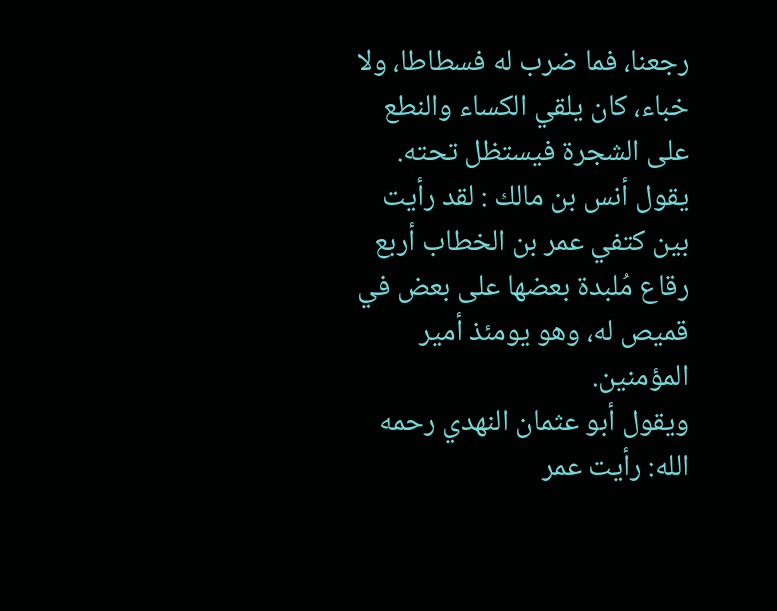رجعنا، فما ضرب له فسطاطا، ولا خباء، كان يلقي الكساء والنطع على الشجرة فيستظل تحته.
يقول أنس بن مالك : لقد رأيت بين كتفي عمر بن الخطاب أربع رقاع مُلبدة بعضها على بعض في قميص له، وهو يومئذ أمير المؤمنين.
ويقول أبو عثمان النهدي رحمه الله: رأيت عمر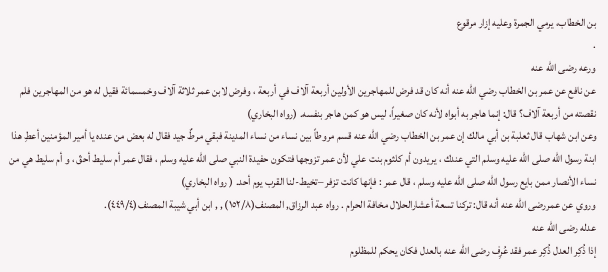بن الخطاب، يرمي الجمرة وعليه إزار مرقوع
.
ورعه رضى الله عنه
عن نافع عن عمر بن الخطاب رضي الله عنه أنه كان قد فرض للمهاجرين الأولين أربعة آلاف في أربعة ، وفرض لابن عمر ثلاثة آلاف وخمسمائة فقيل له هو من المهاجرين فلم نقصته من أربعة آلاف؟ قال: إنما هاجر به أبواه لأنه كان صغيراً، ليس هو كمن هاجر بنفسه. (رواه البخاري)
وعن ابن شهاب قال ثعلبة بن أبي مالك إن عمر بن الخطاب رضي الله عنه قسم مروطاً بين نساء من نساء المدينة فبقي مرطٌ جيد فقال له بعض من عنده يا أمير المؤمنين أعطِ هذا ابنة رسول الله صلى الله عليه وسلم التي عندك ، يريدون أم كلثوم بنت علي لأن عمر تزوجها فتكون حفيدة النبي صلى الله عليه وسلم ، فقال عمر أم سليط أحقّ ، و أم سليط هي من نساء الأنصار ممن بايع رسول الله صلى الله عليه وسلم ، قال عمر : فإنها كانت تزفر –تخيط-لنا القرب يوم أحد. ( رواه البخاري)
وروي عن عمررضى الله عنه أنه قال: تركنا تسعة أعشارالحلال مخافة الحرام . رواه عبد الرزاق, المصنف(١٥٢/٨) , , ابن أبي شيبة المصنف(٤٤٩/٤).
عدله رضى الله عنه
إذا ذُكِر العدل ذُكِر عمر فقد عُرِف رضى الله عنه بالعدل فكان يحكم للمظلوم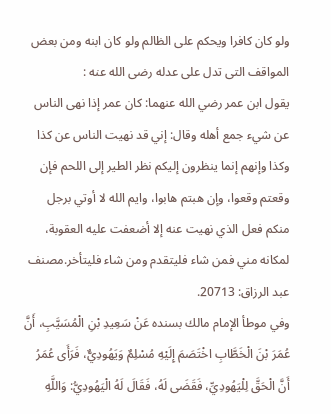ولو كان كافرا ويحكم على الظالم ولو كان ابنه ومن بعض المواقف التى تدل على عدله رضى الله عنه :
يقول ابن عمر رضي الله عنهما: كان عمر إذا نهى الناس عن شيء جمع أهله وقال: إني قد نهيت الناس عن كذا وكذا وإنهم إنما ينظرون إليكم نظر الطير إلى اللحم فإن وقعتم وقعوا، وإن هبتم هابوا، وايم الله لا أوتي برجل منكم فعل الذي نهيت عنه إلا أضعفت عليه العقوبة، لمكانه مني فمن شاء فليتقدم ومن شاء فليتأخر.مصنف عبد الرزاق: 20713.
وفي موطأ الإمام مالك بسنده عَنْ سَعِيدِ بْنِ الْمُسَيَّبِ، أَنَّ عُمَرَ بْنَ الْخَطَّابِ اخْتَصَمَ إِلَيْهِ مُسْلِمٌ وَيَهُودِيٌّ، فَرَأَى عُمَرُ أَنَّ الْحَقَّ لِلْيَهُودِيِّ، فَقَضَى لَهُ، فَقَالَ لَهُ الْيَهُودِيُّ: وَاللَّهِ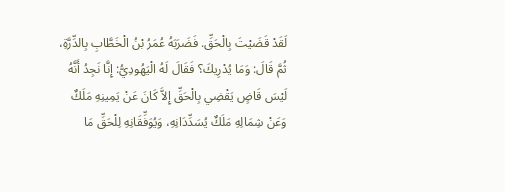لَقَدْ قَضَيْتَ بِالْحَقِّ. فَضَرَبَهُ عُمَرُ بْنُ الْخَطَّابِ بِالدِّرَّةِ، ثُمَّ قَالَ: وَمَا يُدْرِيكَ؟ فَقَالَ لَهُ الْيَهُودِيُّ: إِنَّا نَجِدُ أَنَّهُ لَيْسَ قَاضٍ يَقْضِي بِالْحَقِّ إِلاَّ كَانَ عَنْ يَمِينِهِ مَلَكٌ وَعَنْ شِمَالِهِ مَلَكٌ يُسَدِّدَانِهِ، وَيُوَفِّقَانِهِ لِلْحَقِّ مَا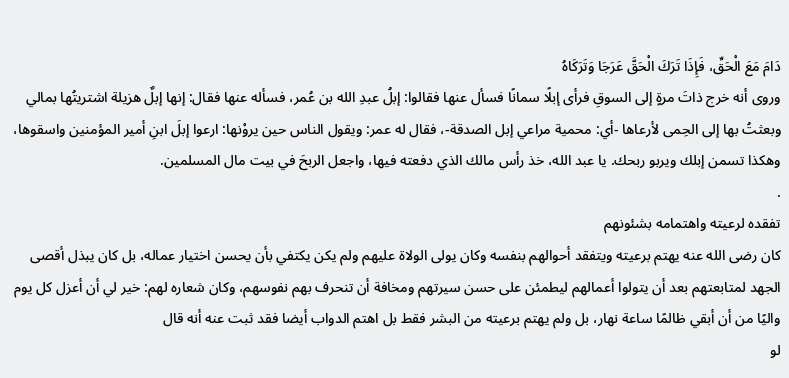دَامَ مَعَ الْحَقِّ، فَإِذَا تَرَكَ الْحَقَّ عَرَجَا وَتَرَكَاهُ
وروى أنه خرج ذاتَ مرةٍ إلى السوقِ فرأى إبلًا سمانًا فسأل عنها فقالوا: إبلُ عبدِ الله بن عُمر، فسأله عنها فقال: إنها إبلٌ هزيلة اشتريتُها بمالي وبعثتُ بها إلى الحِمى لأرعاها -أي: محمية مراعي إبل الصدقة-، فقال له عمر: ويقول الناس حين يروْنها: ارعوا إبلَ ابنِ أمير المؤمنين واسقوها، وهكذا تسمن إبلك ويربو ربحك. يا عبد الله، خذ رأس مالك الذي دفعته فيها، واجعل الربحَ في بيت مال المسلمين.
.
تفقده لرعيته واهتمامه بشئونهم
كان رضى الله عنه يهتم برعيته ويتفقد أحوالهم بنفسه وكان يولى الولاة عليهم ولم يكن يكتفي بأن يحسن اختيار عماله، بل كان يبذل أقصى الجهد لمتابعتهم بعد أن يتولوا أعمالهم ليطمئن على حسن سيرتهم ومخافة أن تنحرف بهم نفوسهم، وكان شعاره لهم: خير لي أن أعزل كل يوم واليًا من أن أبقي ظالمًا ساعة نهار، بل ولم يهتم برعيته من البشر فقط بل اهتم الدواب أيضا فقد ثبت عنه أنه قال
لو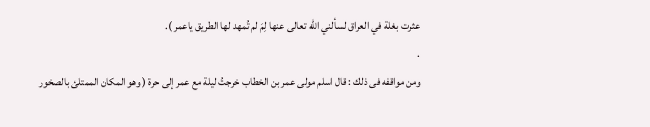عثرت بغلة في العراق لسألني الله تعالى عنها لِمَ لم تُمهد لها الطريق ياعمر ).
.
ومن مواقفه فى ذلك : قال اسلم مولى عمر بن الخطاب خرجتُ ليلة مع عمر إلى حرة ( وهو المكان الممتلئ بالصخور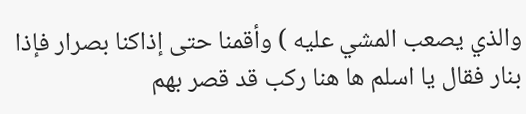والذي يصعب المشي عليه ) وأقمنا حتى إذاكنا بصرار فإذا بنار فقال يا اسلم ها هنا ركب قد قصر بهم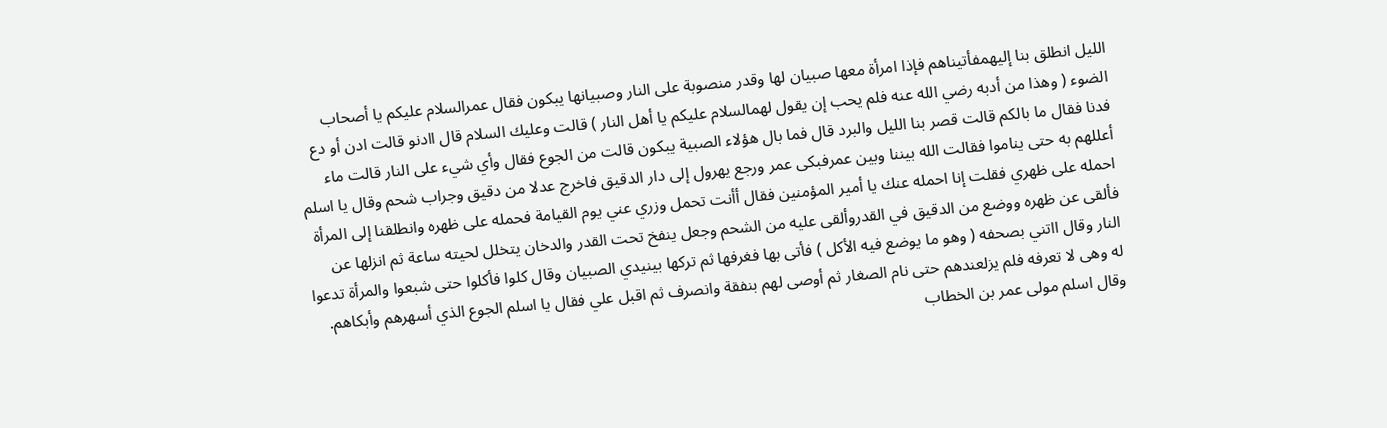الليل انطلق بنا إليهمفأتيناهم فإذا امرأة معها صبيان لها وقدر منصوبة على النار وصبيانها يبكون فقال عمرالسلام عليكم يا أصحاب الضوء ( وهذا من أدبه رضي الله عنه فلم يحب إن يقول لهمالسلام عليكم يا أهل النار ) قالت وعليك السلام قال اادنو قالت ادن أو دع فدنا فقال ما بالكم قالت قصر بنا الليل والبرد قال فما بال هؤلاء الصبية يبكون قالت من الجوع فقال وأي شيء على النار قالت ماء أعللهم به حتى يناموا فقالت الله بيننا وبين عمرفبكى عمر ورجع يهرول إلى دار الدقيق فاخرج عدلا من دقيق وجراب شحم وقال يا اسلم احمله على ظهري فقلت إنا احمله عنك يا أمير المؤمنين فقال أأنت تحمل وزري عني يوم القيامة فحمله على ظهره وانطلقنا إلى المرأة فألقى عن ظهره ووضع من الدقيق في القدروألقى عليه من الشحم وجعل ينفخ تحت القدر والدخان يتخلل لحيته ساعة ثم انزلها عن النار وقال ااتني بصحفه ( وهو ما يوضع فيه الأكل ) فأتى بها فغرفها ثم تركها بينيدي الصبيان وقال كلوا فأكلوا حتى شبعوا والمرأة تدعوا له وهى لا تعرفه فلم يزلعندهم حتى نام الصغار ثم أوصى لهم بنفقة وانصرف ثم اقبل علي فقال يا اسلم الجوع الذي أسهرهم وأبكاهم.
وقال اسلم مولى عمر بن الخطاب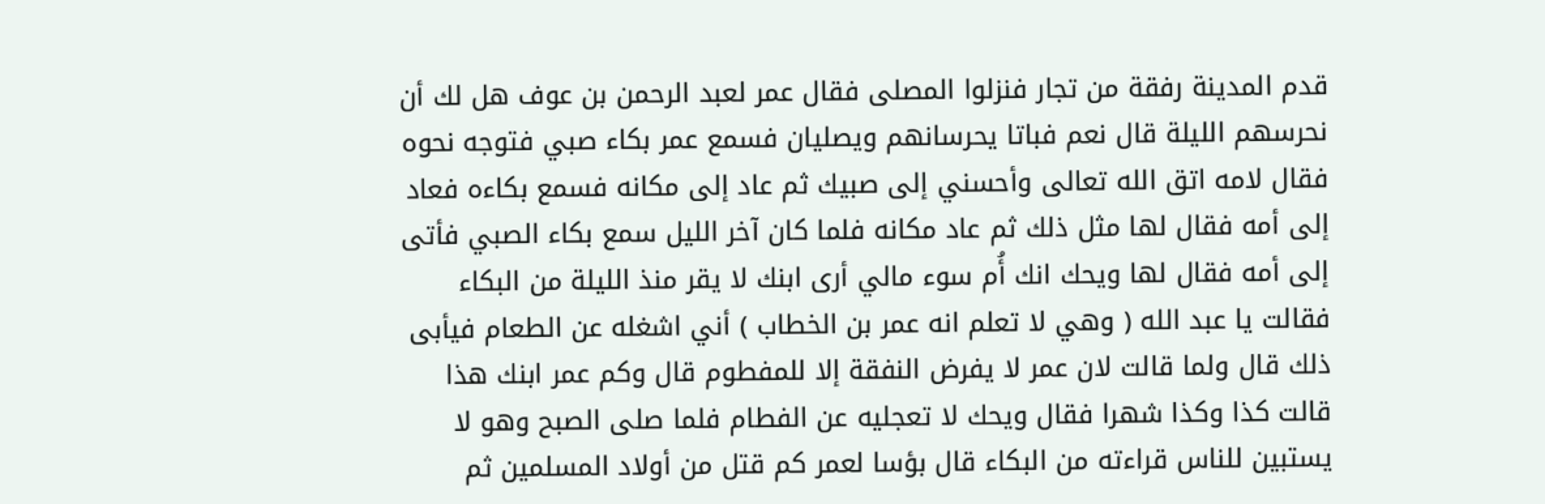قدم المدينة رفقة من تجار فنزلوا المصلى فقال عمر لعبد الرحمن بن عوف هل لك أن نحرسهم الليلة قال نعم فباتا يحرسانهم ويصليان فسمع عمر بكاء صبي فتوجه نحوه فقال لامه اتق الله تعالى وأحسني إلى صبيك ثم عاد إلى مكانه فسمع بكاءه فعاد إلى أمه فقال لها مثل ذلك ثم عاد مكانه فلما كان آخر الليل سمع بكاء الصبي فأتى إلى أمه فقال لها ويحك انك أُم سوء مالي أرى ابنك لا يقر منذ الليلة من البكاء فقالت يا عبد الله ( وهي لا تعلم انه عمر بن الخطاب ) أني اشغله عن الطعام فيأبى ذلك قال ولما قالت لان عمر لا يفرض النفقة إلا للمفطوم قال وكم عمر ابنك هذا قالت كذا وكذا شهرا فقال ويحك لا تعجليه عن الفطام فلما صلى الصبح وهو لا يستبين للناس قراءته من البكاء قال بؤسا لعمر كم قتل من أولاد المسلمين ثم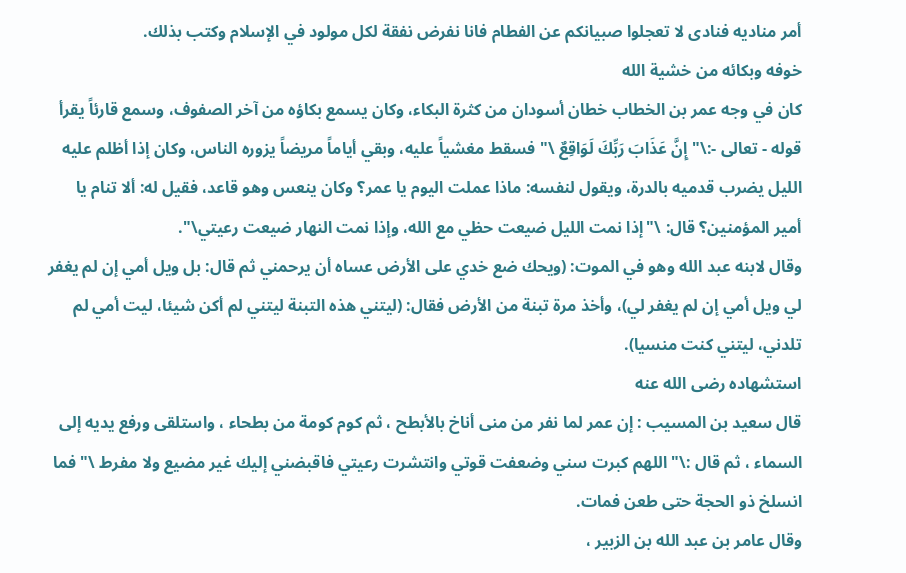أمر مناديه فنادى لا تعجلوا صبيانكم عن الفطام فانا نفرض نفقة لكل مولود في الإسلام وكتب بذلك.
خوفه وبكائه من خشية الله
كان في وجه عمر بن الخطاب خطان أسودان من كثرة البكاء، وكان يسمع بكاؤه من آخر الصفوف، وسمع قارئاً يقرأ قوله - تعالى -:\" إِنَّ عَذَابَ رَبِّكَ لَوَاقِعٌ \" فسقط مغشياً عليه، وبقي أياماً مريضاً يزوره الناس، وكان إذا أظلم عليه الليل يضرب قدميه بالدرة، ويقول لنفسه: ماذا عملت اليوم يا عمر؟ وكان ينعس وهو قاعد، فقيل له: ألا تنام يا أمير المؤمنين؟ قال: \"إذا نمت الليل ضيعت حظي مع الله، وإذا نمت النهار ضيعت رعيتي\".
وقال لابنه عبد الله وهو في الموت: (ويحك ضع خدي على الأرض عساه أن يرحمني ثم قال: بل ويل أمي إن لم يغفر لي ويل أمي إن لم يغفر لي)، وأخذ مرة تبنة من الأرض فقال: (ليتني هذه التبنة ليتني لم أكن شيئا، ليت أمي لم تلدني، ليتني كنت منسيا).
استشهاده رضى الله عنه
قال سعيد بن المسيب : إن عمر لما نفر من منى أناخ بالأبطح ، ثم كوم كومة من بطحاء ، واستلقى ورفع يديه إلى السماء ، ثم قال :\" اللهم كبرت سني وضعفت قوتي وانتشرت رعيتي فاقبضني إليك غير مضيع ولا مفرط \" فما انسلخ ذو الحجة حتى طعن فمات.
وقال عامر بن عبد الله بن الزبير ،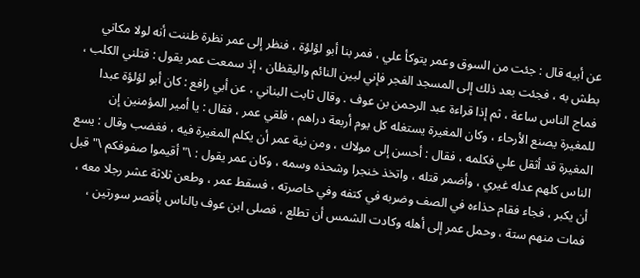عن أبيه قال : جئت من السوق وعمر يتوكأ علي ، فمر بنا أبو لؤلؤة ، فنظر إلى عمر نظرة ظننت أنه لولا مكاني بطش به ، فجئت بعد ذلك إلى المسجد الفجر فإني لبين النائم واليقظان ، إذ سمعت عمر يقول : قتلني الكلب ، فماج الناس ساعة ، ثم إذا قراءة عبد الرحمن بن عوف . وقال ثابت البناني ، عن أبي رافع : كان أبو لؤلؤة عبدا للمغيرة يصنع الأرحاء ، وكان المغيرة يستغله كل يوم أربعة دراهم ، فلقي عمر ، فقال : يا أمير المؤمنين إن المغيرة قد أثقل علي فكلمه ، فقال : أحسن إلى مولاك ، ومن نية عمر أن يكلم المغيرة فيه ، فغضب وقال : يسع الناس كلهم عدله غيري ، وأضمر قتله ، واتخذ خنجرا وشحذه وسمه ، وكان عمر يقول : \" أقيموا صفوفكم \" قبل أن يكبر ، فجاء فقام حذاءه في الصف وضربه في كتفه وفي خاصرته ، فسقط عمر ، وطعن ثلاثة عشر رجلا معه ، فمات منهم ستة ، وحمل عمر إلى أهله وكادت الشمس أن تطلع ، فصلى ابن عوف بالناس بأقصر سورتين ،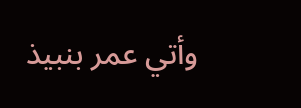وأتي عمر بنبيذ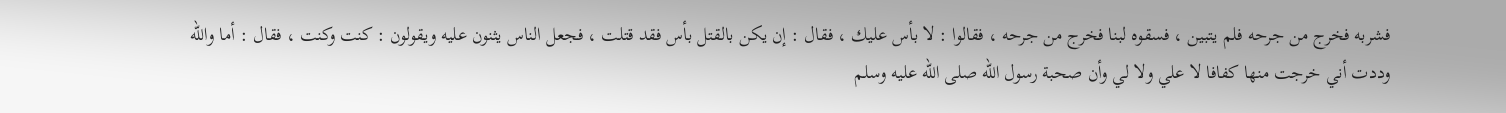فشربه فخرج من جرحه فلم يتبين ، فسقوه لبنا فخرج من جرحه ، فقالوا : لا بأس عليك ، فقال : إن يكن بالقتل بأس فقد قتلت ، فجعل الناس يثنون عليه ويقولون : كنت وكنت ، فقال : أما والله وددت أني خرجت منها كفافا لا علي ولا لي وأن صحبة رسول الله صلى الله عليه وسلم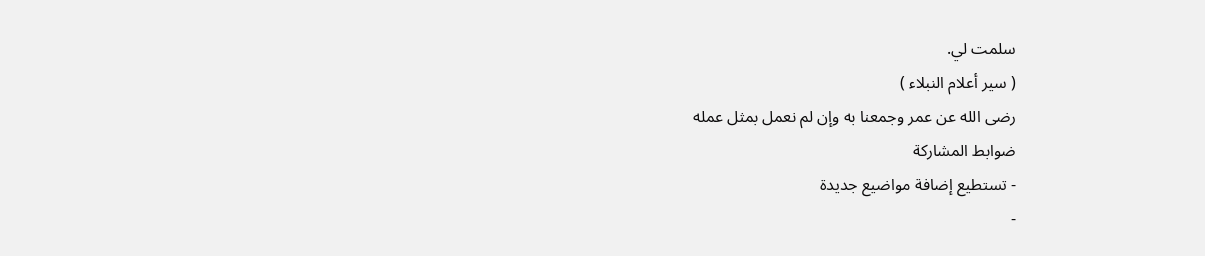سلمت لي.
( سير أعلام النبلاء )
رضى الله عن عمر وجمعنا به وإن لم نعمل بمثل عمله
ضوابط المشاركة
- تستطيع إضافة مواضيع جديدة
-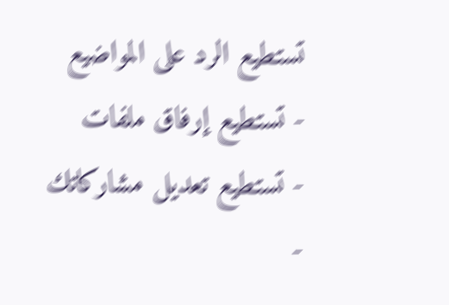تستطيع الرد على المواضيع
- تستطيع إرفاق ملفات
- تستطيع تعديل مشاركاتك
-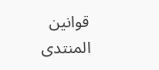قوانين المنتدى